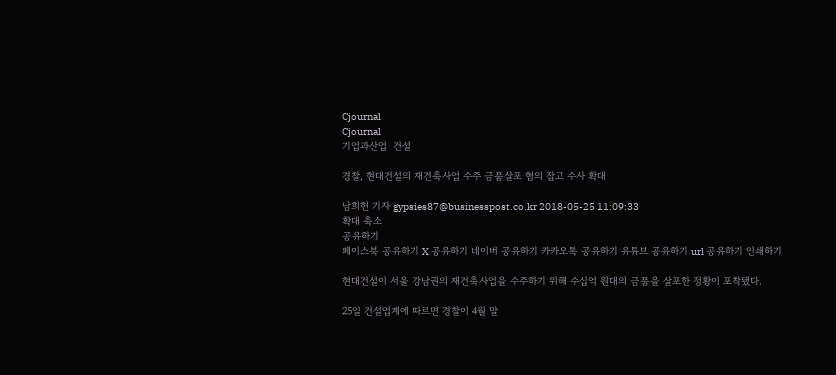Cjournal
Cjournal
기업과산업  건설

경찰, 현대건설의 재건축사업 수주 금품살포 혐의 잡고 수사 확대

남희헌 기자 gypsies87@businesspost.co.kr 2018-05-25 11:09:33
확대 축소
공유하기
페이스북 공유하기 X 공유하기 네이버 공유하기 카카오톡 공유하기 유튜브 공유하기 url 공유하기 인쇄하기

현대건설이 서울 강남권의 재건축사업을 수주하기 위해 수십억 원대의 금품을 살포한 정황이 포착됐다.

25일 건설업계에 따르면 경찰이 4월 말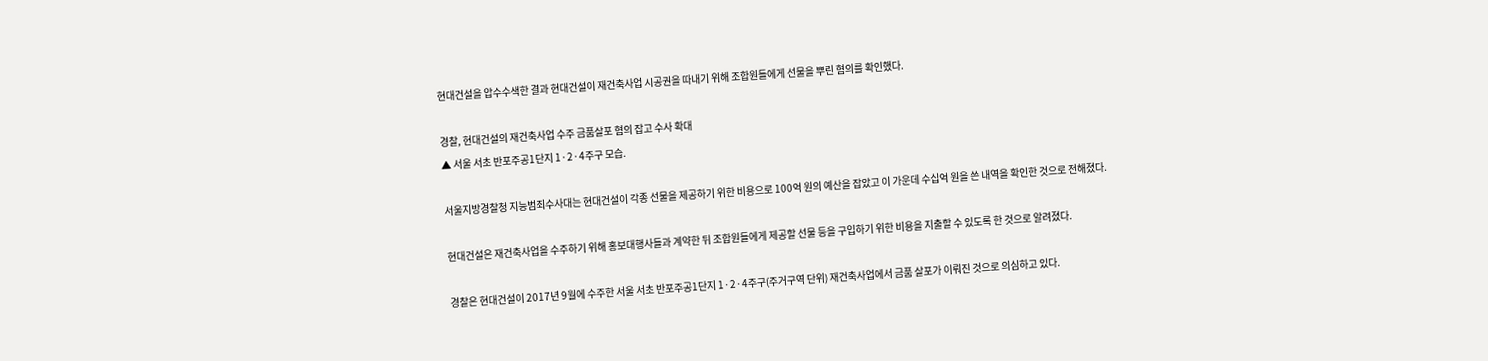현대건설을 압수수색한 결과 현대건설이 재건축사업 시공권을 따내기 위해 조합원들에게 선물을 뿌린 혐의를 확인했다.

경찰, 현대건설의 재건축사업 수주 금품살포 혐의 잡고 수사 확대
▲ 서울 서초 반포주공1단지 1·2·4주구 모습.

서울지방경찰청 지능범죄수사대는 현대건설이 각종 선물을 제공하기 위한 비용으로 100억 원의 예산을 잡았고 이 가운데 수십억 원을 쓴 내역을 확인한 것으로 전해졌다.

현대건설은 재건축사업을 수주하기 위해 홍보대행사들과 계약한 뒤 조합원들에게 제공할 선물 등을 구입하기 위한 비용을 지출할 수 있도록 한 것으로 알려졌다.

경찰은 현대건설이 2017년 9월에 수주한 서울 서초 반포주공1단지 1·2·4주구(주거구역 단위) 재건축사업에서 금품 살포가 이뤄진 것으로 의심하고 있다.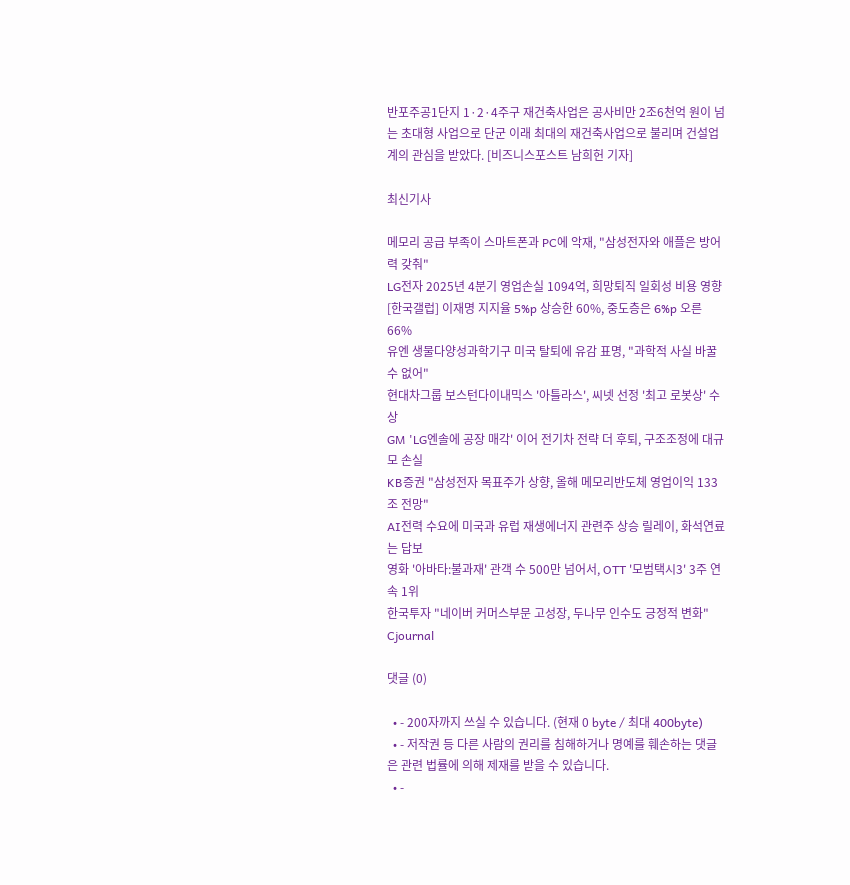반포주공1단지 1·2·4주구 재건축사업은 공사비만 2조6천억 원이 넘는 초대형 사업으로 단군 이래 최대의 재건축사업으로 불리며 건설업계의 관심을 받았다. [비즈니스포스트 남희헌 기자]

최신기사

메모리 공급 부족이 스마트폰과 PC에 악재, "삼성전자와 애플은 방어력 갖춰"
LG전자 2025년 4분기 영업손실 1094억, 희망퇴직 일회성 비용 영향
[한국갤럽] 이재명 지지율 5%p 상승한 60%, 중도층은 6%p 오른 66%
유엔 생물다양성과학기구 미국 탈퇴에 유감 표명, "과학적 사실 바꿀 수 없어"
현대차그룹 보스턴다이내믹스 '아틀라스', 씨넷 선정 '최고 로봇상' 수상
GM 'LG엔솔에 공장 매각' 이어 전기차 전략 더 후퇴, 구조조정에 대규모 손실
KB증권 "삼성전자 목표주가 상향, 올해 메모리반도체 영업이익 133조 전망"
AI전력 수요에 미국과 유럽 재생에너지 관련주 상승 릴레이, 화석연료는 답보
영화 '아바타:불과재' 관객 수 500만 넘어서, OTT '모범택시3' 3주 연속 1위
한국투자 "네이버 커머스부문 고성장, 두나무 인수도 긍정적 변화"
Cjournal

댓글 (0)

  • - 200자까지 쓰실 수 있습니다. (현재 0 byte / 최대 400byte)
  • - 저작권 등 다른 사람의 권리를 침해하거나 명예를 훼손하는 댓글은 관련 법률에 의해 제재를 받을 수 있습니다.
  • -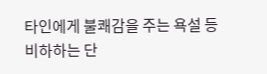타인에게 불쾌감을 주는 욕설 등 비하하는 단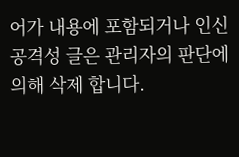어가 내용에 포함되거나 인신공격성 글은 관리자의 판단에 의해 삭제 합니다.